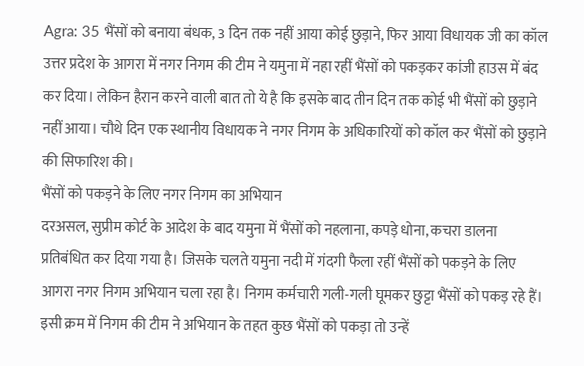Agra: 35 भैंसों को बनाया बंधक, 3 दिन तक नहीं आया कोई छुड़ाने, फिर आया विधायक जी का कॉल
उत्तर प्रदेश के आगरा में नगर निगम की टीम ने यमुना में नहा रहीं भैंसों को पकड़कर कांजी हाउस में बंद कर दिया। लेकिन हैरान करने वाली बात तो ये है कि इसके बाद तीन दिन तक कोई भी भैंसों को छुड़ाने नहीं आया। चौथे दिन एक स्थानीय विधायक ने नगर निगम के अधिकारियों को कॉल कर भैंसों को छुड़ाने की सिफारिश की।
भैंसों को पकड़ने के लिए नगर निगम का अभियान
दरअसल, सुप्रीम कोर्ट के आदेश के बाद यमुना में भैंसों को नहलाना, कपड़े धोना, कचरा डालना प्रतिबंधित कर दिया गया है। जिसके चलते यमुना नदी में गंदगी फैला रहीं भैंसों को पकड़ने के लिए आगरा नगर निगम अभियान चला रहा है। निगम कर्मचारी गली-गली घूमकर छुट्टा भैंसों को पकड़ रहे हैं। इसी क्रम में निगम की टीम ने अभियान के तहत कुछ भैंसों को पकड़ा तो उन्हें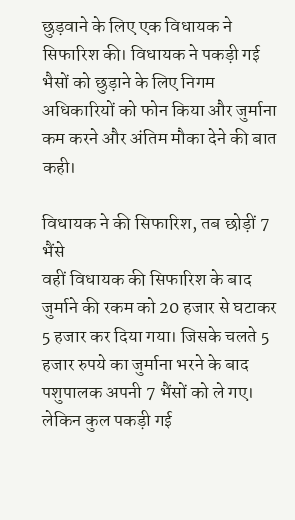छुड़वाने के लिए एक विधायक ने सिफारिश की। विधायक ने पकड़ी गई भैसों को छुड़ाने के लिए निगम अधिकारियों को फोन किया और जुर्माना कम करने और अंतिम मौका देने की बात कही।

विधायक ने की सिफारिश, तब छोड़ीं 7 भैंसे
वहीं विधायक की सिफारिश के बाद जुर्माने की रकम को 20 हजार से घटाकर 5 हजार कर दिया गया। जिसके चलते 5 हजार रुपये का जुर्माना भरने के बाद पशुपालक अपनी 7 भैंसों को ले गए। लेकिन कुल पकड़ी गई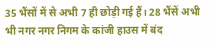35 भैंसों में से अभी 7 ही छोड़ी गई हैं। 28 भैंसें अभी भी नगर नगर निगम के कांजी हाउस में बंद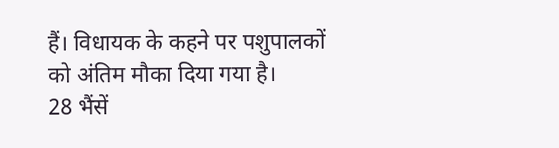हैं। विधायक के कहने पर पशुपालकों को अंतिम मौका दिया गया है।
28 भैंसें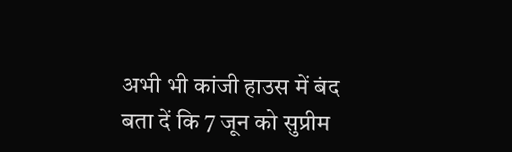अभी भी कांजी हाउस में बंद
बता दें कि 7 जून को सुप्रीम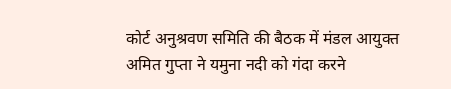कोर्ट अनुश्रवण समिति की बैठक में मंडल आयुक्त अमित गुप्ता ने यमुना नदी को गंदा करने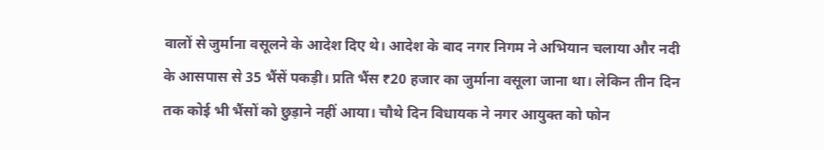वालों से जुर्माना वसूलने के आदेश दिए थे। आदेश के बाद नगर निगम ने अभियान चलाया और नदी के आसपास से 35 भैंसें पकड़ी। प्रति भैंस ₹20 हजार का जुर्माना वसूला जाना था। लेकिन तीन दिन तक कोई भी भैंसों को छुड़ाने नहीं आया। चौथे दिन विधायक ने नगर आयुक्त को फोन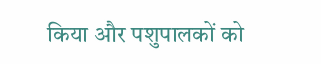किया और पशुपालकों को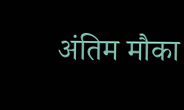अंतिम मौका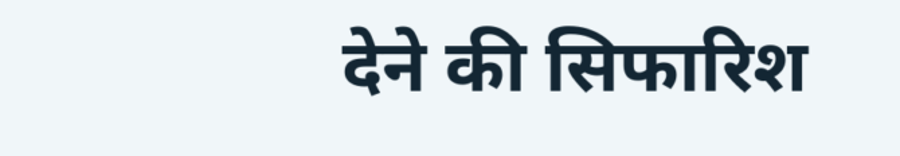देने की सिफारिश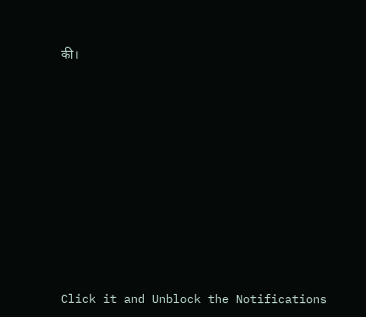की।












Click it and Unblock the Notifications